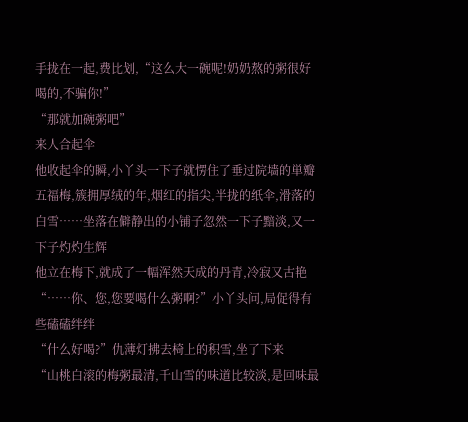手拢在一起,费比划,“这么大一碗呢!奶奶熬的粥很好喝的,不骗你!”
“那就加碗粥吧”
来人合起伞
他收起伞的瞬,小丫头一下子就愣住了垂过院墙的単瓣五福梅,簇拥厚绒的年,烟红的指尖,半拢的纸伞,滑落的白雪……坐落在僻静出的小铺子忽然一下子黯淡,又一下子灼灼生辉
他立在梅下,就成了一幅浑然天成的丹青,冷寂又古艳
“……你、您,您要喝什么粥啊?”小丫头问,局促得有些磕磕绊绊
“什么好喝?”仇薄灯拂去椅上的积雪,坐了下来
“山桃白滚的梅粥最清,千山雪的味道比较淡,是回味最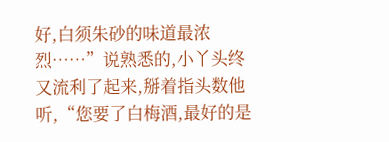好,白须朱砂的味道最浓烈……”说熟悉的,小丫头终又流利了起来,掰着指头数他听,“您要了白梅酒,最好的是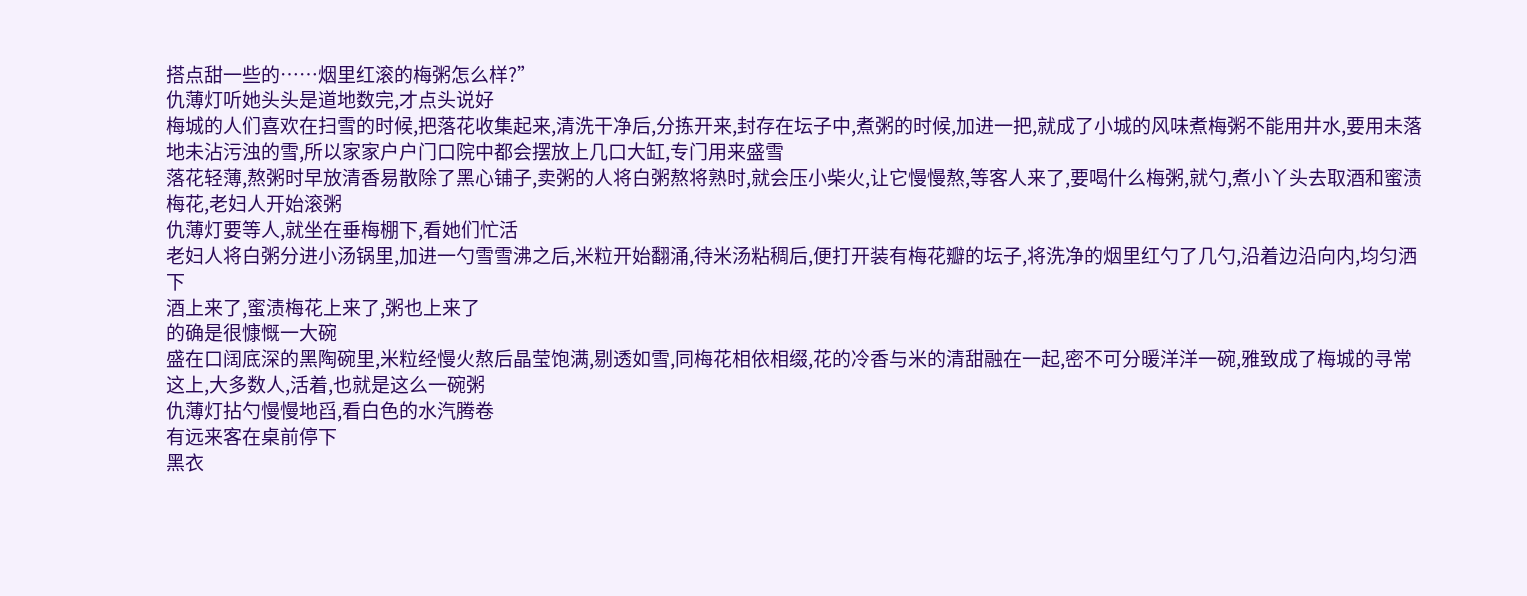搭点甜一些的……烟里红滚的梅粥怎么样?”
仇薄灯听她头头是道地数完,才点头说好
梅城的人们喜欢在扫雪的时候,把落花收集起来,清洗干净后,分拣开来,封存在坛子中,煮粥的时候,加进一把,就成了小城的风味煮梅粥不能用井水,要用未落地未沾污浊的雪,所以家家户户门口院中都会摆放上几口大缸,专门用来盛雪
落花轻薄,熬粥时早放清香易散除了黑心铺子,卖粥的人将白粥熬将熟时,就会压小柴火,让它慢慢熬,等客人来了,要喝什么梅粥,就勺,煮小丫头去取酒和蜜渍梅花,老妇人开始滚粥
仇薄灯要等人,就坐在垂梅棚下,看她们忙活
老妇人将白粥分进小汤锅里,加进一勺雪雪沸之后,米粒开始翻涌,待米汤粘稠后,便打开装有梅花瓣的坛子,将洗净的烟里红勺了几勺,沿着边沿向内,均匀洒下
酒上来了,蜜渍梅花上来了,粥也上来了
的确是很慷慨一大碗
盛在口阔底深的黑陶碗里,米粒经慢火熬后晶莹饱满,剔透如雪,同梅花相依相缀,花的冷香与米的清甜融在一起,密不可分暖洋洋一碗,雅致成了梅城的寻常这上,大多数人,活着,也就是这么一碗粥
仇薄灯拈勺慢慢地舀,看白色的水汽腾卷
有远来客在桌前停下
黑衣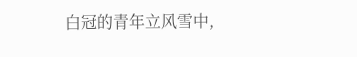白冠的青年立风雪中,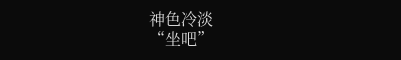神色冷淡
“坐吧”